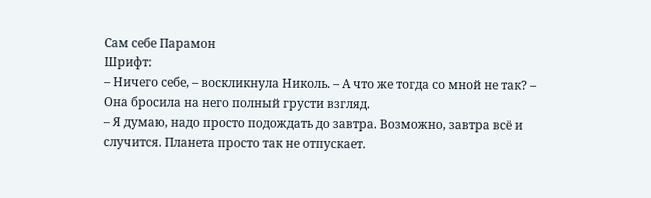Сам себе Парамон
Шрифт:
– Ничего себе, – воскликнула Николь. – А что же тогда со мной не так? – Она бросила на него полный грусти взгляд.
– Я думаю, надо просто подождать до завтра. Возможно, завтра всё и случится. Планета просто так не отпускает.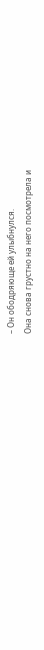– Он ободряюще ей улыбнулся.
Она снова грустно на него посмотрела и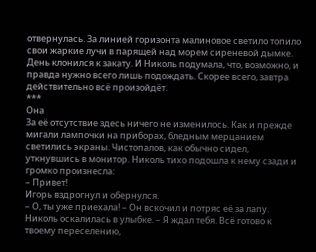отвернулась. За линией горизонта малиновое светило топило свои жаркие лучи в парящей над морем сиреневой дымке. День клонился к закату. И Николь подумала, что, возможно, и правда нужно всего лишь подождать. Скорее всего, завтра действительно всё произойдёт.
***
Она
За её отсутствие здесь ничего не изменилось. Как и прежде мигали лампочки на приборах, бледным мерцанием светились экраны. Чистопалов, как обычно сидел, уткнувшись в монитор. Николь тихо подошла к нему сзади и громко произнесла:
– Привет!
Игорь вздрогнул и обернулся.
– О, ты уже приехала! – Он вскочил и потряс её за лапу. Николь оскалилась в улыбке. – Я ждал тебя. Всё готово к твоему переселению,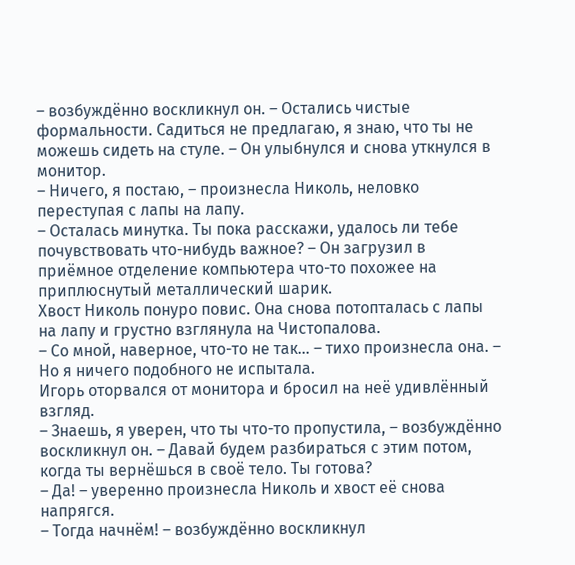– возбуждённо воскликнул он. – Остались чистые формальности. Садиться не предлагаю, я знаю, что ты не можешь сидеть на стуле. – Он улыбнулся и снова уткнулся в монитор.
– Ничего, я постаю, – произнесла Николь, неловко переступая с лапы на лапу.
– Осталась минутка. Ты пока расскажи, удалось ли тебе почувствовать что-нибудь важное? – Он загрузил в приёмное отделение компьютера что-то похожее на приплюснутый металлический шарик.
Хвост Николь понуро повис. Она снова потопталась с лапы на лапу и грустно взглянула на Чистопалова.
– Со мной, наверное, что-то не так… – тихо произнесла она. – Но я ничего подобного не испытала.
Игорь оторвался от монитора и бросил на неё удивлённый взгляд.
– Знаешь, я уверен, что ты что-то пропустила, – возбуждённо воскликнул он. – Давай будем разбираться с этим потом, когда ты вернёшься в своё тело. Ты готова?
– Да! – уверенно произнесла Николь и хвост её снова напрягся.
– Тогда начнём! – возбуждённо воскликнул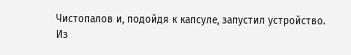Чистопалов и, подойдя к капсуле, запустил устройство.
Из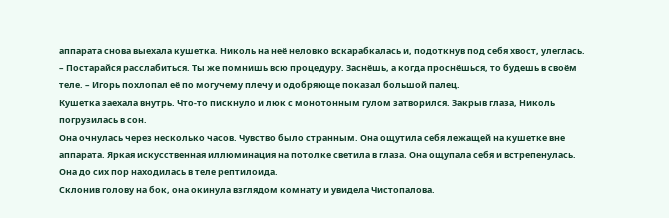аппарата снова выехала кушетка. Николь на неё неловко вскарабкалась и, подоткнув под себя хвост, улеглась.
– Постарайся расслабиться. Ты же помнишь всю процедуру. Заснёшь, а когда проснёшься, то будешь в своём теле. – Игорь похлопал её по могучему плечу и одобряюще показал большой палец.
Кушетка заехала внутрь. Что-то пискнуло и люк с монотонным гулом затворился. Закрыв глаза, Николь погрузилась в сон.
Она очнулась через несколько часов. Чувство было странным. Она ощутила себя лежащей на кушетке вне аппарата. Яркая искусственная иллюминация на потолке светила в глаза. Она ощупала себя и встрепенулась. Она до сих пор находилась в теле рептилоида.
Склонив голову на бок, она окинула взглядом комнату и увидела Чистопалова.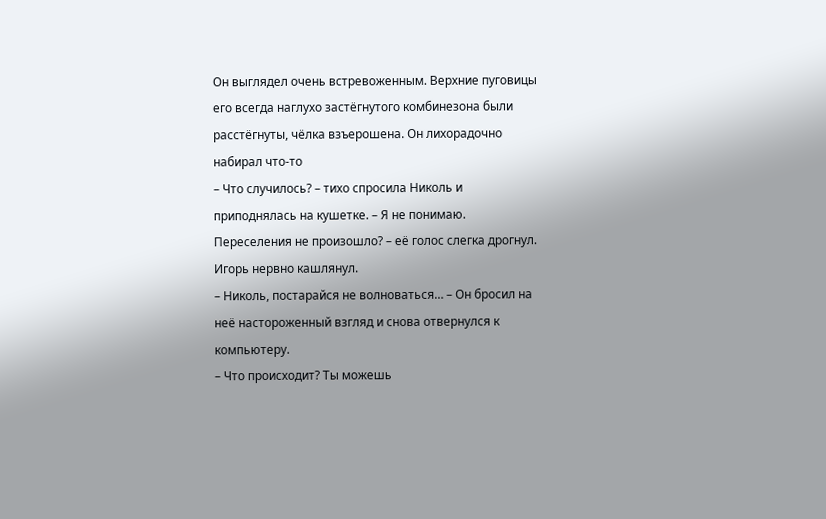Он выглядел очень встревоженным. Верхние пуговицы его всегда наглухо застёгнутого комбинезона были расстёгнуты, чёлка взъерошена. Он лихорадочно набирал что-то
– Что случилось? – тихо спросила Николь и приподнялась на кушетке. – Я не понимаю. Переселения не произошло? – её голос слегка дрогнул.
Игорь нервно кашлянул.
– Николь, постарайся не волноваться… – Он бросил на неё настороженный взгляд и снова отвернулся к компьютеру.
– Что происходит? Ты можешь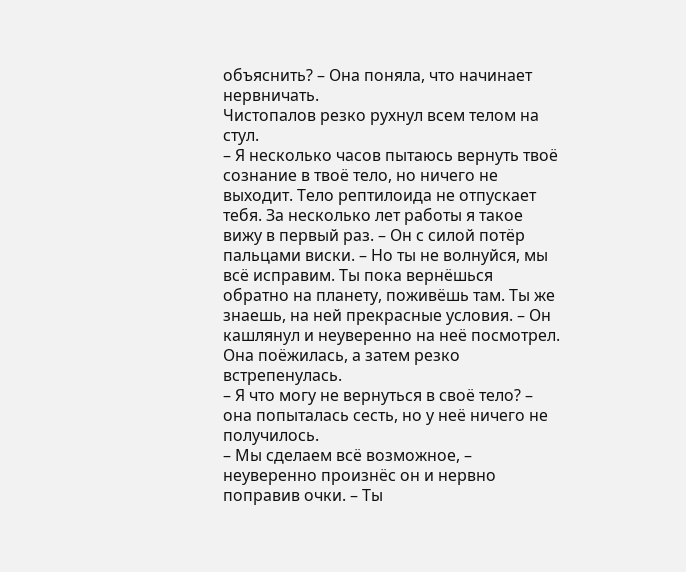объяснить? – Она поняла, что начинает нервничать.
Чистопалов резко рухнул всем телом на стул.
– Я несколько часов пытаюсь вернуть твоё сознание в твоё тело, но ничего не выходит. Тело рептилоида не отпускает тебя. За несколько лет работы я такое вижу в первый раз. – Он с силой потёр пальцами виски. – Но ты не волнуйся, мы всё исправим. Ты пока вернёшься обратно на планету, поживёшь там. Ты же знаешь, на ней прекрасные условия. – Он кашлянул и неуверенно на неё посмотрел.
Она поёжилась, а затем резко встрепенулась.
– Я что могу не вернуться в своё тело? – она попыталась сесть, но у неё ничего не получилось.
– Мы сделаем всё возможное, – неуверенно произнёс он и нервно поправив очки. – Ты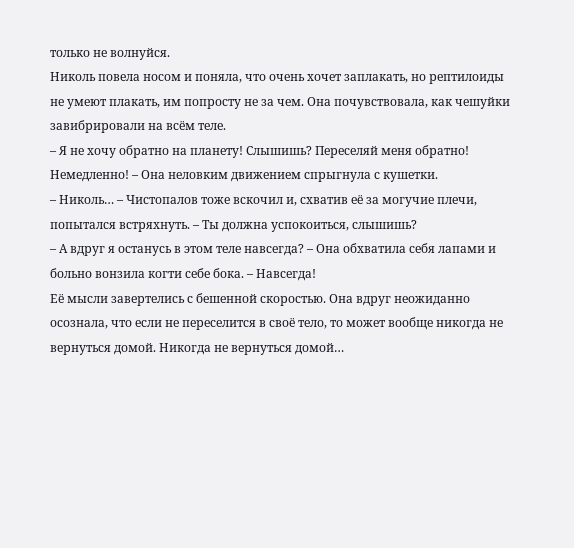только не волнуйся.
Николь повела носом и поняла, что очень хочет заплакать, но рептилоиды не умеют плакать, им попросту не за чем. Она почувствовала, как чешуйки завибрировали на всём теле.
– Я не хочу обратно на планету! Слышишь? Переселяй меня обратно! Немедленно! – Она неловким движением спрыгнула с кушетки.
– Николь… – Чистопалов тоже вскочил и, схватив её за могучие плечи, попытался встряхнуть. – Ты должна успокоиться, слышишь?
– А вдруг я останусь в этом теле навсегда? – Она обхватила себя лапами и больно вонзила когти себе бока. – Навсегда!
Её мысли завертелись с бешенной скоростью. Она вдруг неожиданно осознала, что если не переселится в своё тело, то может вообще никогда не вернуться домой. Никогда не вернуться домой…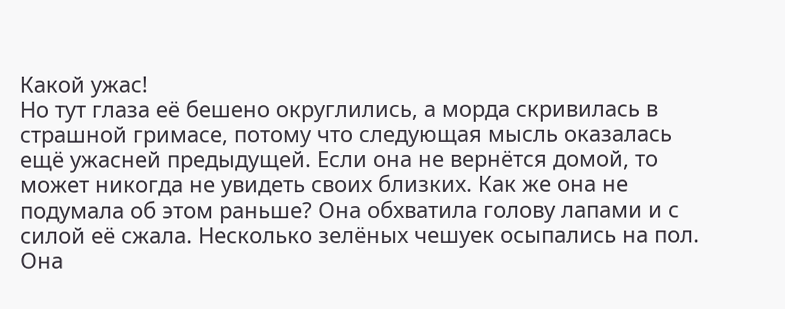Какой ужас!
Но тут глаза её бешено округлились, а морда скривилась в страшной гримасе, потому что следующая мысль оказалась ещё ужасней предыдущей. Если она не вернётся домой, то может никогда не увидеть своих близких. Как же она не подумала об этом раньше? Она обхватила голову лапами и с силой её сжала. Несколько зелёных чешуек осыпались на пол. Она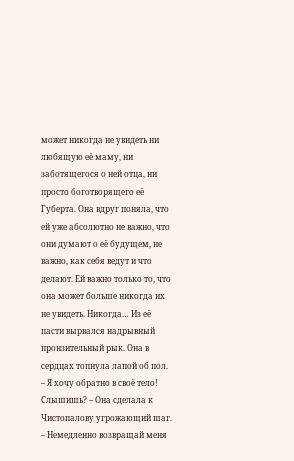может никогда не увидеть ни любящую её маму, ни заботящегося о ней отца, ни просто боготворящего её Губерта. Она вдруг поняла, что ей уже абсолютно не важно, что они думают о её будущем, не важно, как себя ведут и что делают. Ей важно только то, что она может больше никогда их не увидеть. Никогда… Из её пасти вырвался надрывный пронзительный рык. Она в сердцах топнула лапой об пол.
– Я хочу обратно в своё тело! Слышишь? – Она сделала к Чистопалову угрожающий шаг. – Немедленно возвращай меня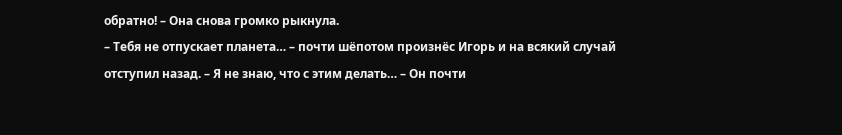обратно! – Она снова громко рыкнула.
– Тебя не отпускает планета… – почти шёпотом произнёс Игорь и на всякий случай отступил назад. – Я не знаю, что с этим делать… – Он почти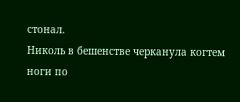стонал.
Николь в бешенстве черканула когтем ноги по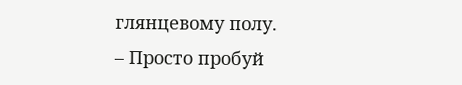глянцевому полу.
– Просто пробуй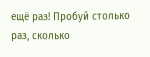ещё раз! Пробуй столько раз, сколько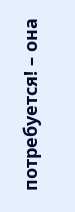потребуется! – она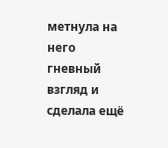метнула на него гневный взгляд и сделала ещё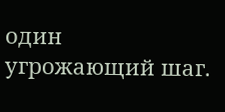один угрожающий шаг.